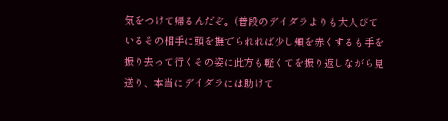気をつけて帰るんだぞ。(普段のデイダラよりも大人びているその相手に頭を撫でられれば少し頬を赤くするも手を振り去って行くその姿に此方も軽くてを振り返しながら見送り、本当にデイダラには助けて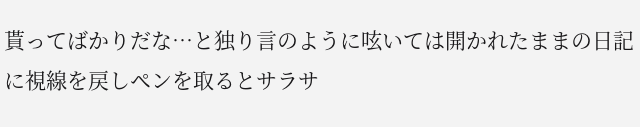貰ってばかりだな…と独り言のように呟いては開かれたままの日記に視線を戻しペンを取るとサラサ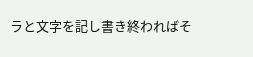ラと文字を記し書き終わればそ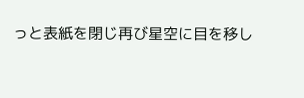っと表紙を閉じ再び星空に目を移し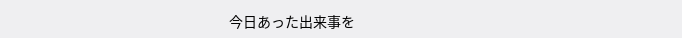今日あった出来事を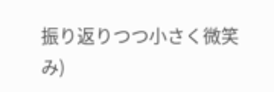振り返りつつ小さく微笑み)